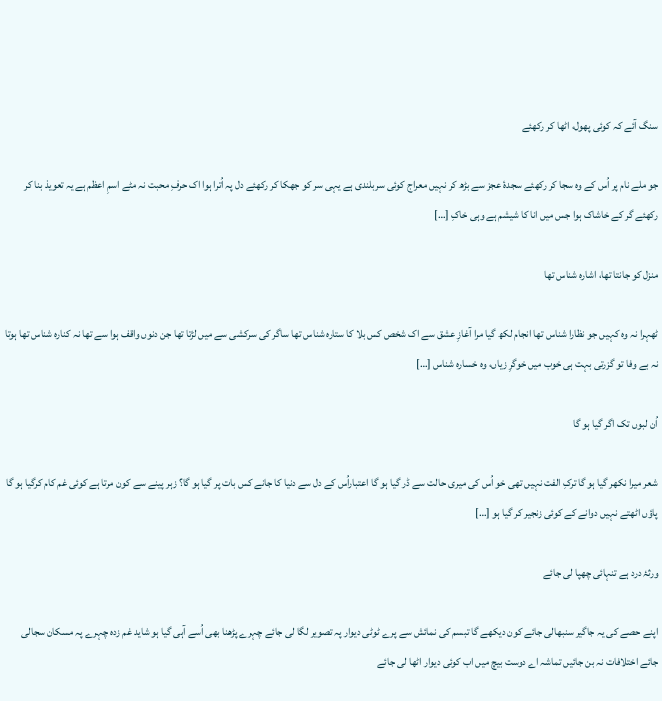سنگ آئے کہ کوئی پھول، اٹھا کر رکھئے

جو ملے نام پر اُس کے وہ سجا کر رکھئے سجدۂ عجز سے بڑھ کر نہیں معراج کوئی سربلندی ہے یہی سر کو جھکا کر رکھئے دل پہ اُترا ہوا اک حرفِ محبت نہ مٹے اسمِ اعظم ہے یہ تعویذ بنا کر رکھئے گر کے خاشاک ہوا جس میں انا کا شیشم ہے وہی خاکِ […]

منزل کو جانتا تھا، اشارہ شناس تھا

ٹھہرا نہ وہ کہیں جو نظارا شناس تھا انجام لکھ گیا مرا آغازِ عشق سے اک شخص کس بلا کا ستارہ شناس تھا ساگر کی سرکشی سے میں لڑتا تھا جن دنوں واقف ہوا سے تھا نہ کنارہ شناس تھا ہوتا نہ بے وفا تو گزرتی بہت ہی خوب میں خوگرِ زیاں، وہ خسارہ شناس […]

اُن لبوں تک اگر گیا ہو گا

شعر میرا نکھر گیا ہو گا ترکِ الفت نہیں تھی خو اُس کی میری حالت سے ڈر گیا ہو گا اعتباراُس کے دل سے دنیا کا جانے کس بات پر گیا ہو گا؟ زہر پینے سے کون مرتا ہے کوئی غم کام کرگیا ہو گا پاؤں اٹھتے نہیں دوانے کے کوئی زنجیر کر گیا ہو […]

ورثۂ درد ہے تنہائی چھپا لی جائے

اپنے حصے کی یہ جاگیر سنبھالی جائے کون دیکھے گا تبسم کی نمائش سے پرے ٹوٹی دیوار پہ تصویر لگا لی جائے چہرے پڑھنا بھی اُسے آہی گیا ہو شاید غم زدہ چہرے پہ مسکان سجالی جائے اختلافات نہ بن جائیں تماشہ اے دوست بیچ میں اب کوئی دیوار اٹھا لی جائے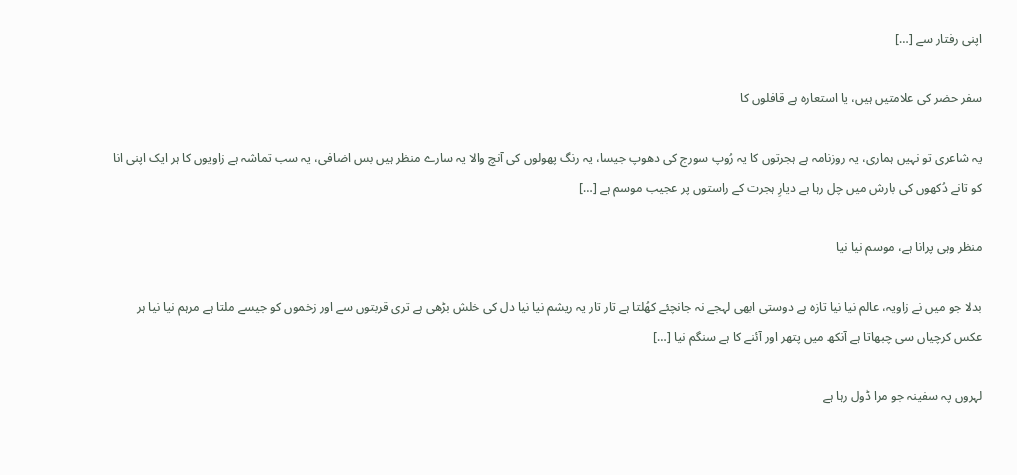اپنی رفتار سے […]

سفر حضر کی علامتیں ہیں، یا استعارہ ہے قافلوں کا

یہ شاعری تو نہیں ہماری، یہ روزنامہ ہے ہجرتوں کا یہ رُوپ سورج کی دھوپ جیسا، یہ رنگ پھولوں کی آنچ والا یہ سارے منظر ہیں بس اضافی، یہ سب تماشہ ہے زاویوں کا ہر ایک اپنی انا کو تانے دُکھوں کی بارش میں چل رہا ہے دیارِ ہجرت کے راستوں پر عجیب موسم ہے […]

منظر وہی پرانا ہے، موسم نیا نیا

بدلا جو میں نے زاویہ، عالم نیا نیا تازہ ہے دوستی ابھی لہجے نہ جانچئے کھُلتا ہے تار تار یہ ریشم نیا نیا دل کی خلش بڑھی ہے تری قربتوں سے اور زخموں کو جیسے ملتا ہے مرہم نیا نیا ہر عکس کرچیاں سی چبھاتا ہے آنکھ میں پتھر اور آئنے کا ہے سنگم نیا […]

لہروں پہ سفینہ جو مرا ڈول رہا ہے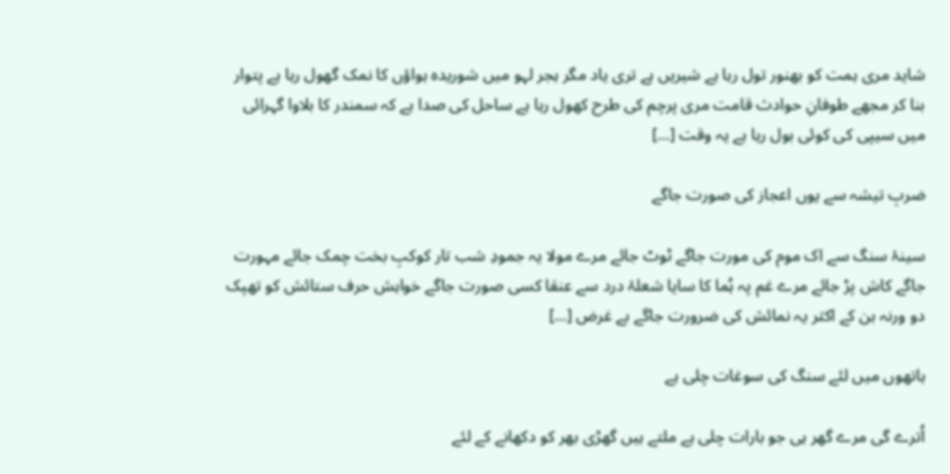شاید مری ہمت کو بھنور تول رہا ہے شیریں ہے تری یاد مگر ہجر لہو میں شوریدہ ہواؤں کا نمک گھول رہا ہے پتوار بنا کر مجھے طوفانِ حوادث قامت مری پرچم کی طرح کھول رہا ہے ساحل کی صدا ہے کہ سمندر کا بلاوا گہرائی میں سیپی کی کوئی بول رہا ہے یہ وقت […]

ضربِ تیشہ سے یوں اعجاز کی صورت جاگے

سینۂ سنگ سے اک موم کی مورت جاگے ٹوٹ جائے مرے مولا یہ جمودِ شب تار کوکبِ بخت چمک جائے مہورت جاگے کاش پڑ جائے مرے غم پہ ہُما کا سایا شعلۂ درد سے عنقا کسی صورت جاگے خواہش حرف ستائش کو تھپک دو ورنہ بن کے اکثر یہ نمائش کی ضرورت جاگے بے غرض […]

ہاتھوں میں لئے سنگ کی سوغات چلی ہے

اُترے گی مرے گھر ہی جو بارات چلی ہے ملتے ہیں گھڑی بھر کو دکھانے کے لئے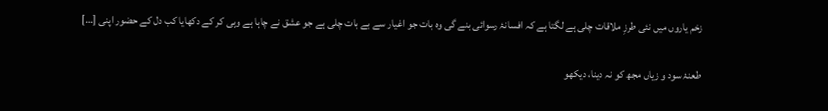زخم یاروں میں نئی طرزِ ملاقات چلی ہے لگتا ہے کہ افسانۂ رسوائی بنے گی وہ بات جو اغیار سے بے بات چلی ہے جو عشق نے چاہا ہے وہی کر کے دکھایا کب دل کے حضور اپنی […]

طعنۂ سود و زیاں مجھ کو نہ دینا، دیکھو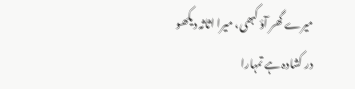میرے گھر آؤ کبھی، میرا اثاثہ دیکھو در کشادہ ہے تمہارا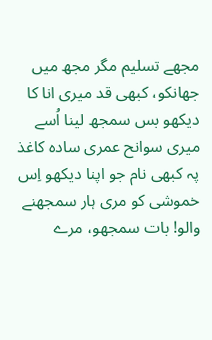مجھے تسلیم مگر مجھ میں جھانکو، کبھی قد میری انا کا دیکھو بس سمجھ لینا اُسے میری سوانح عمری سادہ کاغذ پہ کبھی نام جو اپنا دیکھو اِس خموشی کو مری ہار سمجھنے والو! بات سمجھو، مرے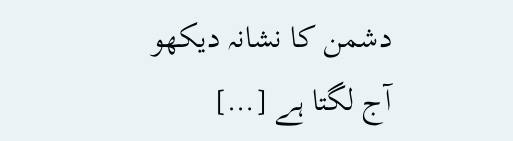دشمن کا نشانہ دیکھو آج لگتا ہے […]